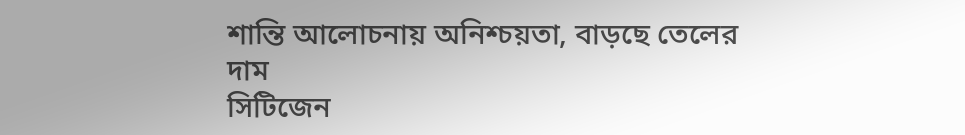শান্তি আলোচনায় অনিশ্চয়তা, বাড়ছে তেলের দাম
সিটিজেন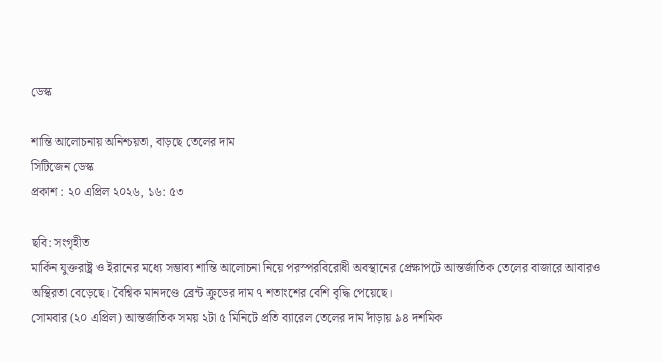ডেস্ক

শান্তি আলোচনায় অনিশ্চয়তা, বাড়ছে তেলের দাম
সিটিজেন ডেস্ক
প্রকাশ : ২০ এপ্রিল ২০২৬, ১৬: ৫৩

ছবি: সংগৃহীত
মার্কিন যুক্তরাষ্ট্র ও ইরানের মধ্যে সম্ভাব্য শান্তি আলোচনা নিয়ে পরস্পরবিরোধী অবস্থানের প্রেক্ষাপটে আন্তর্জাতিক তেলের বাজারে আবারও অস্থিরতা বেড়েছে। বৈশ্বিক মানদণ্ডে ব্রেন্ট ক্রুডের দাম ৭ শতাংশের বেশি বৃদ্ধি পেয়েছে।
সোমবার (২০ এপ্রিল) আন্তর্জাতিক সময় ২টা ৫ মিনিটে প্রতি ব্যারেল তেলের দাম দাঁড়ায় ৯৪ দশমিক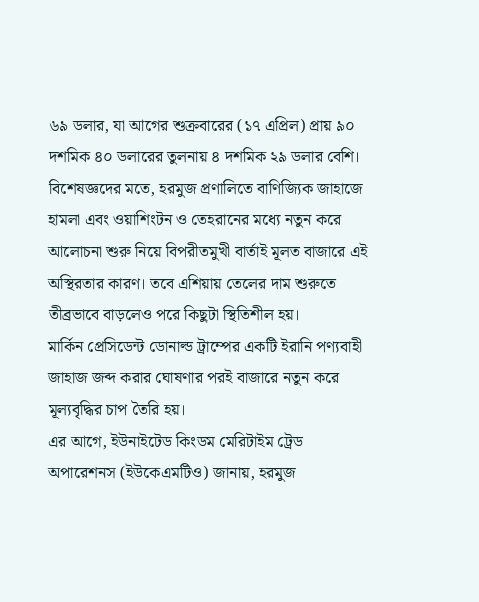৬৯ ডলার, যা আগের শুক্রবারের (১৭ এপ্রিল) প্রায় ৯০ দশমিক ৪০ ডলারের তুলনায় ৪ দশমিক ২৯ ডলার বেশি।
বিশেষজ্ঞদের মতে, হরমুজ প্রণালিতে বাণিজ্যিক জাহাজে হামলা এবং ওয়াশিংটন ও তেহরানের মধ্যে নতুন করে আলোচনা শুরু নিয়ে বিপরীতমুখী বার্তাই মূলত বাজারে এই অস্থিরতার কারণ। তবে এশিয়ায় তেলের দাম শুরুতে তীব্রভাবে বাড়লেও পরে কিছুটা স্থিতিশীল হয়।
মার্কিন প্রেসিডেন্ট ডোনাল্ড ট্রাম্পের একটি ইরানি পণ্যবাহী জাহাজ জব্দ করার ঘোষণার পরই বাজারে নতুন করে মূল্যবৃদ্ধির চাপ তৈরি হয়।
এর আগে, ইউনাইটেড কিংডম মেরিটাইম ট্রেড অপারেশনস (ইউকেএমটিও) জানায়, হরমুজ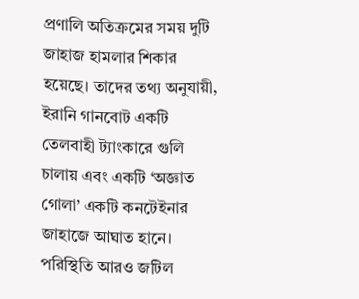প্রণালি অতিক্রমের সময় দুটি জাহাজ হামলার শিকার হয়েছে। তাদের তথ্য অনুযায়ী, ইরানি গানবোট একটি তেলবাহী ট্যাংকারে গুলি চালায় এবং একটি ‘অজ্ঞাত গোলা’ একটি কনটেইনার জাহাজে আঘাত হানে।
পরিস্থিতি আরও জটিল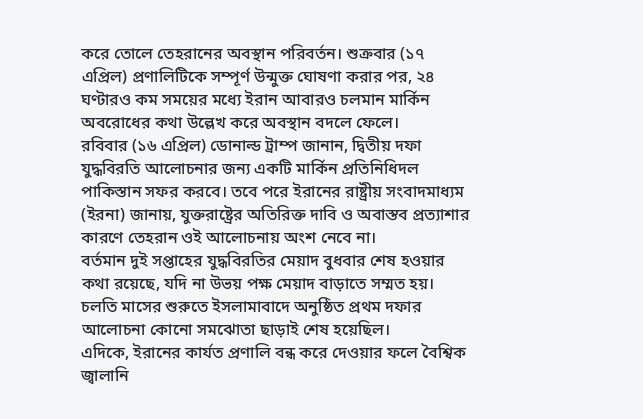করে তোলে তেহরানের অবস্থান পরিবর্তন। শুক্রবার (১৭ এপ্রিল) প্রণালিটিকে সম্পূর্ণ উন্মুক্ত ঘোষণা করার পর, ২৪ ঘণ্টারও কম সময়ের মধ্যে ইরান আবারও চলমান মার্কিন অবরোধের কথা উল্লেখ করে অবস্থান বদলে ফেলে।
রবিবার (১৬ এপ্রিল) ডোনাল্ড ট্রাম্প জানান, দ্বিতীয় দফা যুদ্ধবিরতি আলোচনার জন্য একটি মার্কিন প্রতিনিধিদল পাকিস্তান সফর করবে। তবে পরে ইরানের রাষ্ট্রীয় সংবাদমাধ্যম (ইরনা) জানায়, যুক্তরাষ্ট্রের অতিরিক্ত দাবি ও অবাস্তব প্রত্যাশার কারণে তেহরান ওই আলোচনায় অংশ নেবে না।
বর্তমান দুই সপ্তাহের যুদ্ধবিরতির মেয়াদ বুধবার শেষ হওয়ার কথা রয়েছে, যদি না উভয় পক্ষ মেয়াদ বাড়াতে সম্মত হয়। চলতি মাসের শুরুতে ইসলামাবাদে অনুষ্ঠিত প্রথম দফার আলোচনা কোনো সমঝোতা ছাড়াই শেষ হয়েছিল।
এদিকে, ইরানের কার্যত প্রণালি বন্ধ করে দেওয়ার ফলে বৈশ্বিক জ্বালানি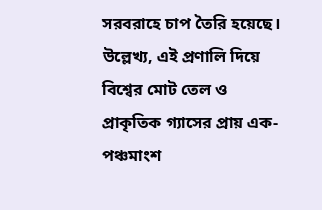সরবরাহে চাপ তৈরি হয়েছে। উল্লেখ্য, এই প্রণালি দিয়ে বিশ্বের মোট তেল ও প্রাকৃতিক গ্যাসের প্রায় এক-পঞ্চমাংশ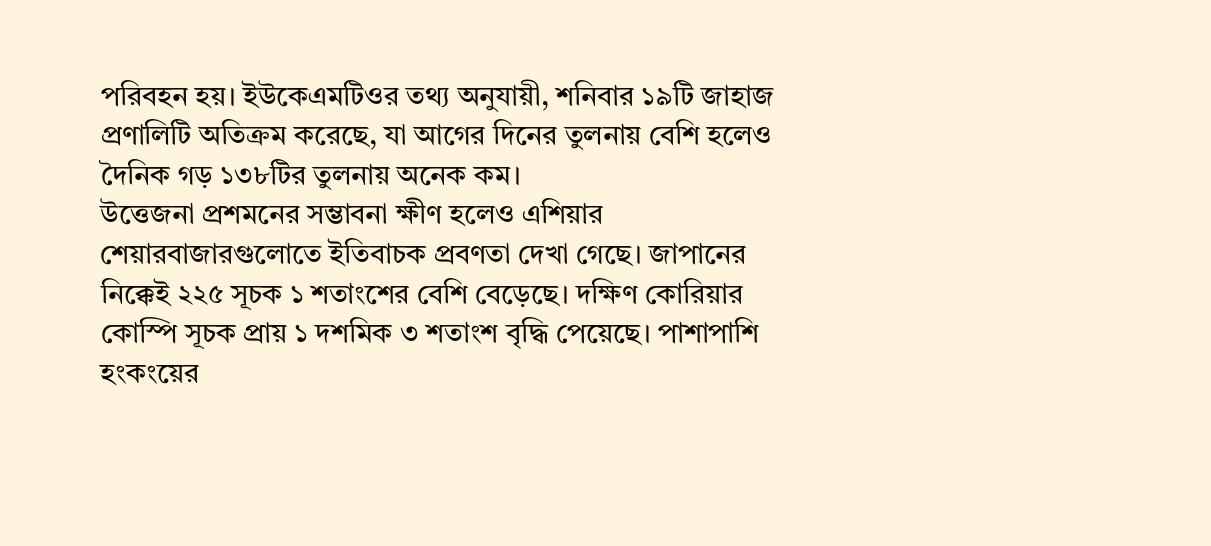পরিবহন হয়। ইউকেএমটিওর তথ্য অনুযায়ী, শনিবার ১৯টি জাহাজ প্রণালিটি অতিক্রম করেছে, যা আগের দিনের তুলনায় বেশি হলেও দৈনিক গড় ১৩৮টির তুলনায় অনেক কম।
উত্তেজনা প্রশমনের সম্ভাবনা ক্ষীণ হলেও এশিয়ার শেয়ারবাজারগুলোতে ইতিবাচক প্রবণতা দেখা গেছে। জাপানের নিক্কেই ২২৫ সূচক ১ শতাংশের বেশি বেড়েছে। দক্ষিণ কোরিয়ার কোস্পি সূচক প্রায় ১ দশমিক ৩ শতাংশ বৃদ্ধি পেয়েছে। পাশাপাশি হংকংয়ের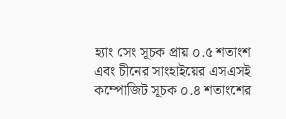হ্যাং সেং সূচক প্রায় ০.৫ শতাংশ এবং চীনের সাংহাইয়ের এসএসই কম্পোজিট সূচক ০.৪ শতাংশের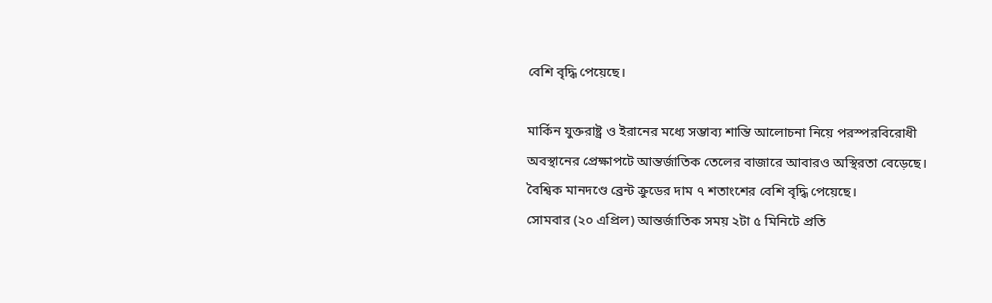বেশি বৃদ্ধি পেয়েছে।

মার্কিন যুক্তরাষ্ট্র ও ইরানের মধ্যে সম্ভাব্য শান্তি আলোচনা নিয়ে পরস্পরবিরোধী অবস্থানের প্রেক্ষাপটে আন্তর্জাতিক তেলের বাজারে আবারও অস্থিরতা বেড়েছে। বৈশ্বিক মানদণ্ডে ব্রেন্ট ক্রুডের দাম ৭ শতাংশের বেশি বৃদ্ধি পেয়েছে।
সোমবার (২০ এপ্রিল) আন্তর্জাতিক সময় ২টা ৫ মিনিটে প্রতি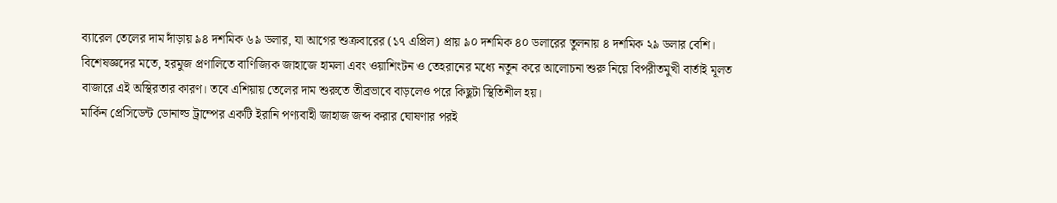ব্যারেল তেলের দাম দাঁড়ায় ৯৪ দশমিক ৬৯ ডলার, যা আগের শুক্রবারের (১৭ এপ্রিল) প্রায় ৯০ দশমিক ৪০ ডলারের তুলনায় ৪ দশমিক ২৯ ডলার বেশি।
বিশেষজ্ঞদের মতে, হরমুজ প্রণালিতে বাণিজ্যিক জাহাজে হামলা এবং ওয়াশিংটন ও তেহরানের মধ্যে নতুন করে আলোচনা শুরু নিয়ে বিপরীতমুখী বার্তাই মূলত বাজারে এই অস্থিরতার কারণ। তবে এশিয়ায় তেলের দাম শুরুতে তীব্রভাবে বাড়লেও পরে কিছুটা স্থিতিশীল হয়।
মার্কিন প্রেসিডেন্ট ডোনাল্ড ট্রাম্পের একটি ইরানি পণ্যবাহী জাহাজ জব্দ করার ঘোষণার পরই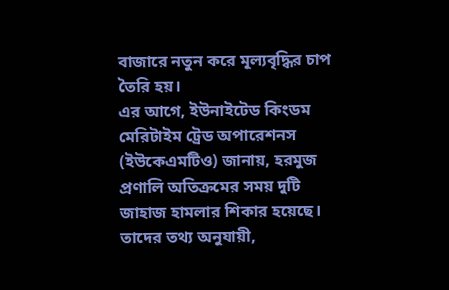বাজারে নতুন করে মূল্যবৃদ্ধির চাপ তৈরি হয়।
এর আগে, ইউনাইটেড কিংডম মেরিটাইম ট্রেড অপারেশনস (ইউকেএমটিও) জানায়, হরমুজ প্রণালি অতিক্রমের সময় দুটি জাহাজ হামলার শিকার হয়েছে। তাদের তথ্য অনুযায়ী,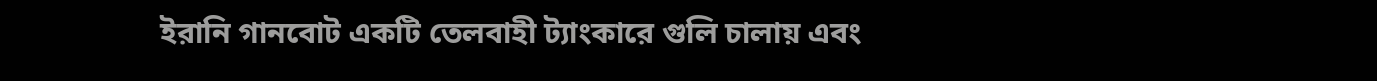ইরানি গানবোট একটি তেলবাহী ট্যাংকারে গুলি চালায় এবং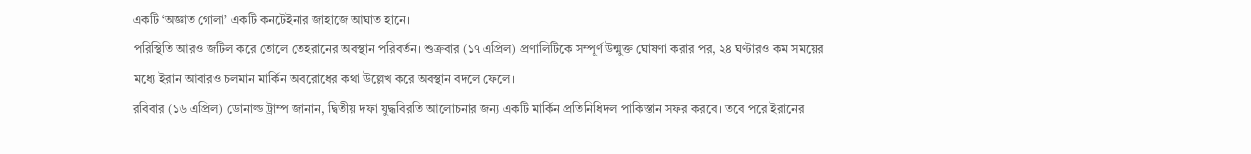একটি ‘অজ্ঞাত গোলা’ একটি কনটেইনার জাহাজে আঘাত হানে।
পরিস্থিতি আরও জটিল করে তোলে তেহরানের অবস্থান পরিবর্তন। শুক্রবার (১৭ এপ্রিল) প্রণালিটিকে সম্পূর্ণ উন্মুক্ত ঘোষণা করার পর, ২৪ ঘণ্টারও কম সময়ের মধ্যে ইরান আবারও চলমান মার্কিন অবরোধের কথা উল্লেখ করে অবস্থান বদলে ফেলে।
রবিবার (১৬ এপ্রিল) ডোনাল্ড ট্রাম্প জানান, দ্বিতীয় দফা যুদ্ধবিরতি আলোচনার জন্য একটি মার্কিন প্রতিনিধিদল পাকিস্তান সফর করবে। তবে পরে ইরানের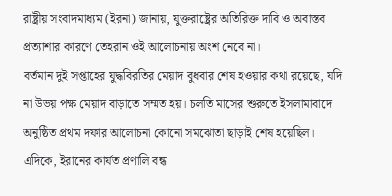রাষ্ট্রীয় সংবাদমাধ্যম (ইরনা) জানায়, যুক্তরাষ্ট্রের অতিরিক্ত দাবি ও অবাস্তব প্রত্যাশার কারণে তেহরান ওই আলোচনায় অংশ নেবে না।
বর্তমান দুই সপ্তাহের যুদ্ধবিরতির মেয়াদ বুধবার শেষ হওয়ার কথা রয়েছে, যদি না উভয় পক্ষ মেয়াদ বাড়াতে সম্মত হয়। চলতি মাসের শুরুতে ইসলামাবাদে অনুষ্ঠিত প্রথম দফার আলোচনা কোনো সমঝোতা ছাড়াই শেষ হয়েছিল।
এদিকে, ইরানের কার্যত প্রণালি বন্ধ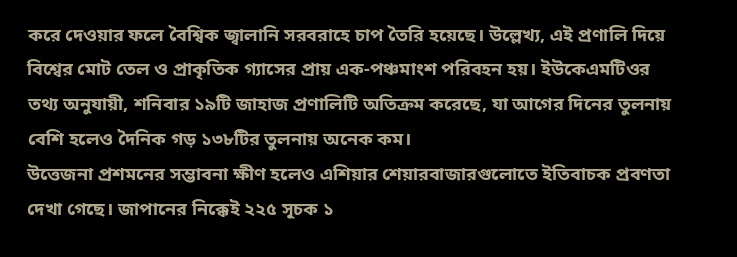করে দেওয়ার ফলে বৈশ্বিক জ্বালানি সরবরাহে চাপ তৈরি হয়েছে। উল্লেখ্য, এই প্রণালি দিয়ে বিশ্বের মোট তেল ও প্রাকৃতিক গ্যাসের প্রায় এক-পঞ্চমাংশ পরিবহন হয়। ইউকেএমটিওর তথ্য অনুযায়ী, শনিবার ১৯টি জাহাজ প্রণালিটি অতিক্রম করেছে, যা আগের দিনের তুলনায় বেশি হলেও দৈনিক গড় ১৩৮টির তুলনায় অনেক কম।
উত্তেজনা প্রশমনের সম্ভাবনা ক্ষীণ হলেও এশিয়ার শেয়ারবাজারগুলোতে ইতিবাচক প্রবণতা দেখা গেছে। জাপানের নিক্কেই ২২৫ সূচক ১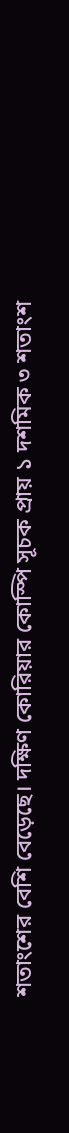শতাংশের বেশি বেড়েছে। দক্ষিণ কোরিয়ার কোস্পি সূচক প্রায় ১ দশমিক ৩ শতাংশ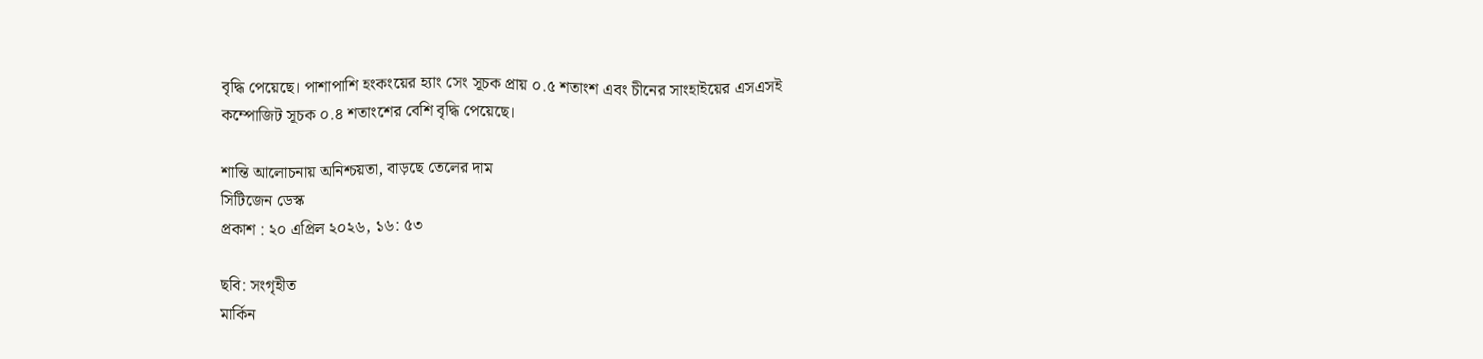বৃদ্ধি পেয়েছে। পাশাপাশি হংকংয়ের হ্যাং সেং সূচক প্রায় ০.৫ শতাংশ এবং চীনের সাংহাইয়ের এসএসই কম্পোজিট সূচক ০.৪ শতাংশের বেশি বৃদ্ধি পেয়েছে।

শান্তি আলোচনায় অনিশ্চয়তা, বাড়ছে তেলের দাম
সিটিজেন ডেস্ক
প্রকাশ : ২০ এপ্রিল ২০২৬, ১৬: ৫৩

ছবি: সংগৃহীত
মার্কিন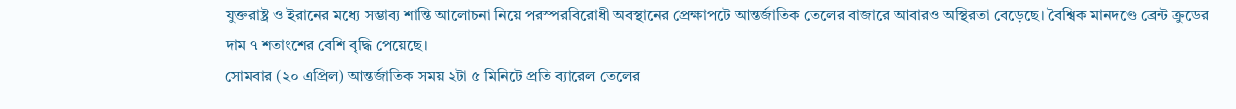যুক্তরাষ্ট্র ও ইরানের মধ্যে সম্ভাব্য শান্তি আলোচনা নিয়ে পরস্পরবিরোধী অবস্থানের প্রেক্ষাপটে আন্তর্জাতিক তেলের বাজারে আবারও অস্থিরতা বেড়েছে। বৈশ্বিক মানদণ্ডে ব্রেন্ট ক্রুডের দাম ৭ শতাংশের বেশি বৃদ্ধি পেয়েছে।
সোমবার (২০ এপ্রিল) আন্তর্জাতিক সময় ২টা ৫ মিনিটে প্রতি ব্যারেল তেলের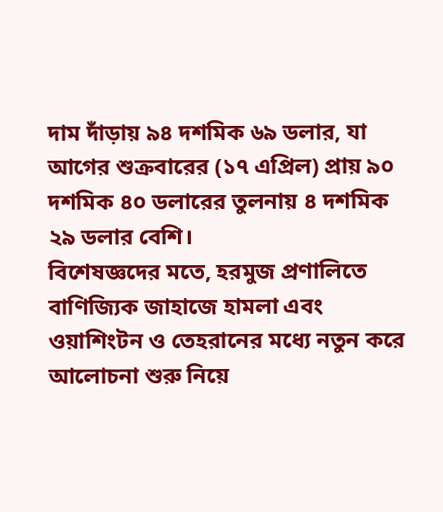দাম দাঁড়ায় ৯৪ দশমিক ৬৯ ডলার, যা আগের শুক্রবারের (১৭ এপ্রিল) প্রায় ৯০ দশমিক ৪০ ডলারের তুলনায় ৪ দশমিক ২৯ ডলার বেশি।
বিশেষজ্ঞদের মতে, হরমুজ প্রণালিতে বাণিজ্যিক জাহাজে হামলা এবং ওয়াশিংটন ও তেহরানের মধ্যে নতুন করে আলোচনা শুরু নিয়ে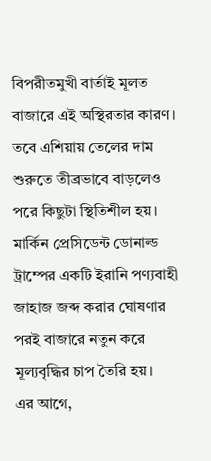বিপরীতমুখী বার্তাই মূলত বাজারে এই অস্থিরতার কারণ। তবে এশিয়ায় তেলের দাম শুরুতে তীব্রভাবে বাড়লেও পরে কিছুটা স্থিতিশীল হয়।
মার্কিন প্রেসিডেন্ট ডোনাল্ড ট্রাম্পের একটি ইরানি পণ্যবাহী জাহাজ জব্দ করার ঘোষণার পরই বাজারে নতুন করে মূল্যবৃদ্ধির চাপ তৈরি হয়।
এর আগে,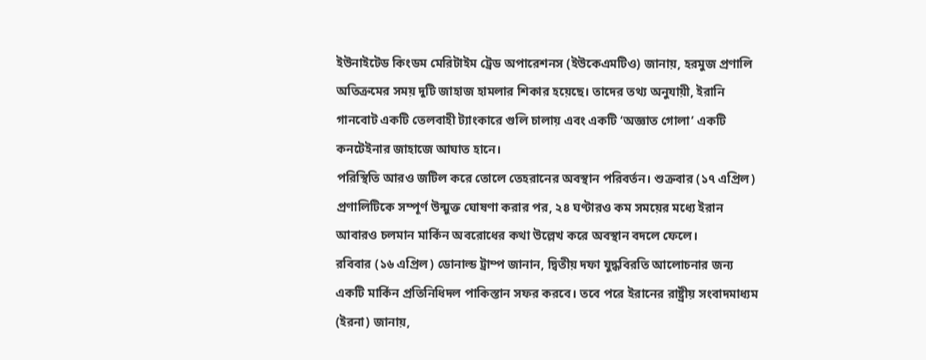ইউনাইটেড কিংডম মেরিটাইম ট্রেড অপারেশনস (ইউকেএমটিও) জানায়, হরমুজ প্রণালি অতিক্রমের সময় দুটি জাহাজ হামলার শিকার হয়েছে। তাদের তথ্য অনুযায়ী, ইরানি গানবোট একটি তেলবাহী ট্যাংকারে গুলি চালায় এবং একটি ‘অজ্ঞাত গোলা’ একটি কনটেইনার জাহাজে আঘাত হানে।
পরিস্থিতি আরও জটিল করে তোলে তেহরানের অবস্থান পরিবর্তন। শুক্রবার (১৭ এপ্রিল) প্রণালিটিকে সম্পূর্ণ উন্মুক্ত ঘোষণা করার পর, ২৪ ঘণ্টারও কম সময়ের মধ্যে ইরান আবারও চলমান মার্কিন অবরোধের কথা উল্লেখ করে অবস্থান বদলে ফেলে।
রবিবার (১৬ এপ্রিল) ডোনাল্ড ট্রাম্প জানান, দ্বিতীয় দফা যুদ্ধবিরতি আলোচনার জন্য একটি মার্কিন প্রতিনিধিদল পাকিস্তান সফর করবে। তবে পরে ইরানের রাষ্ট্রীয় সংবাদমাধ্যম (ইরনা) জানায়,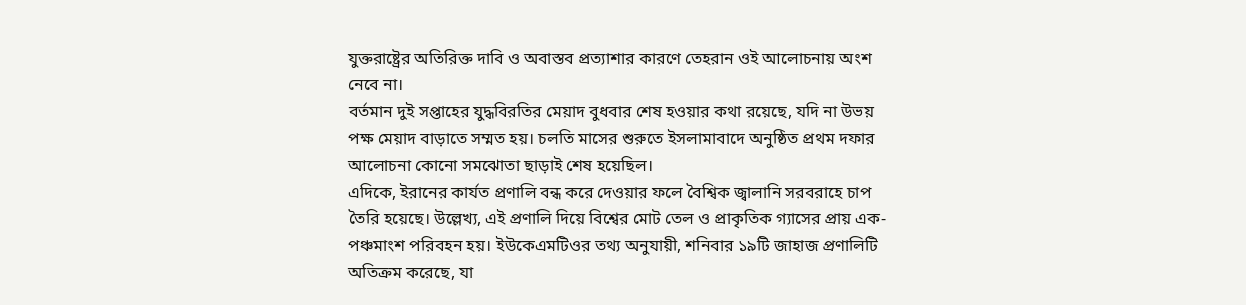যুক্তরাষ্ট্রের অতিরিক্ত দাবি ও অবাস্তব প্রত্যাশার কারণে তেহরান ওই আলোচনায় অংশ নেবে না।
বর্তমান দুই সপ্তাহের যুদ্ধবিরতির মেয়াদ বুধবার শেষ হওয়ার কথা রয়েছে, যদি না উভয় পক্ষ মেয়াদ বাড়াতে সম্মত হয়। চলতি মাসের শুরুতে ইসলামাবাদে অনুষ্ঠিত প্রথম দফার আলোচনা কোনো সমঝোতা ছাড়াই শেষ হয়েছিল।
এদিকে, ইরানের কার্যত প্রণালি বন্ধ করে দেওয়ার ফলে বৈশ্বিক জ্বালানি সরবরাহে চাপ তৈরি হয়েছে। উল্লেখ্য, এই প্রণালি দিয়ে বিশ্বের মোট তেল ও প্রাকৃতিক গ্যাসের প্রায় এক-পঞ্চমাংশ পরিবহন হয়। ইউকেএমটিওর তথ্য অনুযায়ী, শনিবার ১৯টি জাহাজ প্রণালিটি অতিক্রম করেছে, যা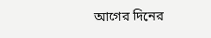আগের দিনের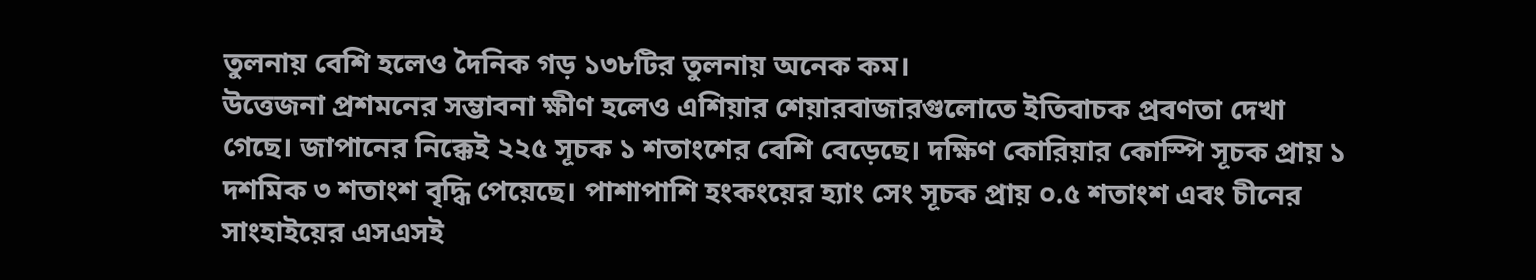তুলনায় বেশি হলেও দৈনিক গড় ১৩৮টির তুলনায় অনেক কম।
উত্তেজনা প্রশমনের সম্ভাবনা ক্ষীণ হলেও এশিয়ার শেয়ারবাজারগুলোতে ইতিবাচক প্রবণতা দেখা গেছে। জাপানের নিক্কেই ২২৫ সূচক ১ শতাংশের বেশি বেড়েছে। দক্ষিণ কোরিয়ার কোস্পি সূচক প্রায় ১ দশমিক ৩ শতাংশ বৃদ্ধি পেয়েছে। পাশাপাশি হংকংয়ের হ্যাং সেং সূচক প্রায় ০.৫ শতাংশ এবং চীনের সাংহাইয়ের এসএসই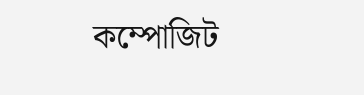কম্পোজিট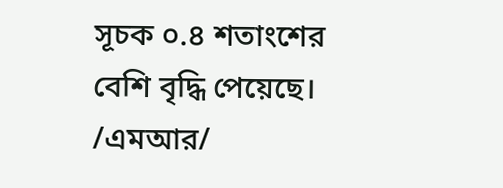সূচক ০.৪ শতাংশের বেশি বৃদ্ধি পেয়েছে।
/এমআর/